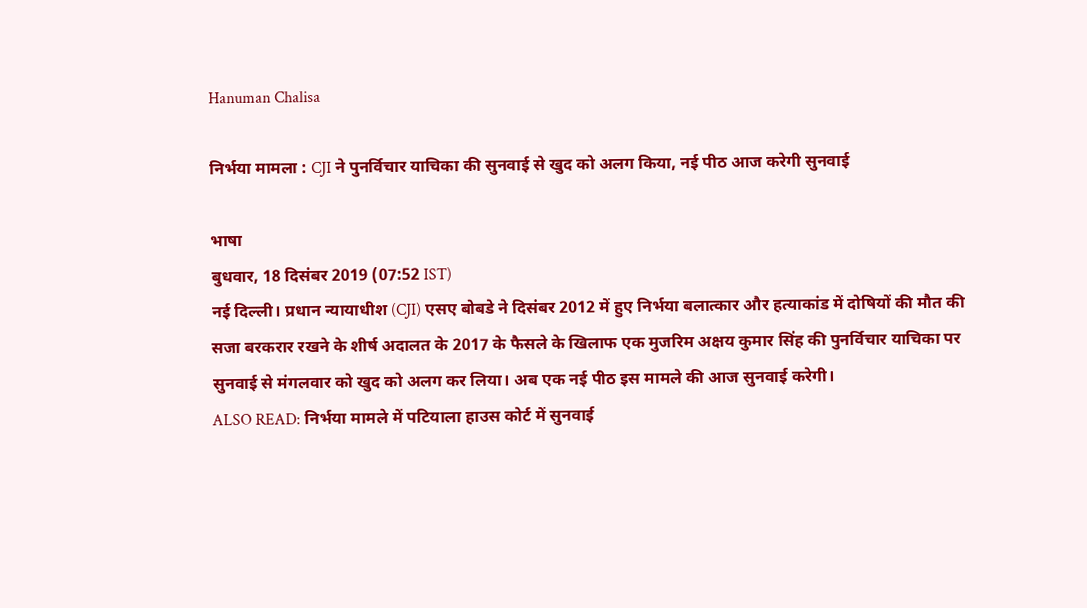Hanuman Chalisa

निर्भया मामला : CJI ने पुनर्विचार याचिका की सुनवाई से खुद को अलग किया, नई पीठ आज करेगी सुनवाई

भाषा
बुधवार, 18 दिसंबर 2019 (07:52 IST)
नई दिल्ली। प्रधान न्यायाधीश (CJI) एसए बोबडे ने दिसंबर 2012 में हुए निर्भया बलात्कार और हत्याकांड में दोषियों की मौत की सजा बरकरार रखने के शीर्ष अदालत के 2017 के फैसले के खिलाफ एक मुजरिम अक्षय कुमार सिंह की पुनर्विचार याचिका पर सुनवाई से मंगलवार को खुद को अलग कर लिया। अब एक नई पीठ इस मामले की आज सुनवाई करेगी।
ALSO READ: निर्भया मामले में पटियाला हाउस कोर्ट में सुनवाई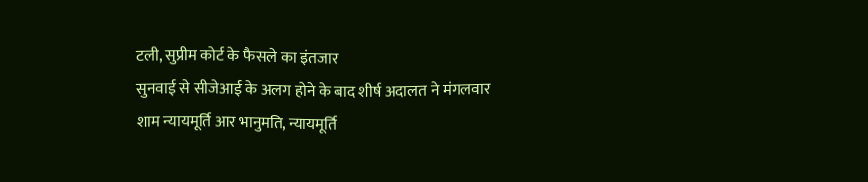टली, सुप्रीम कोर्ट के फैसले का इंतजार
सुनवाई से सीजेआई के अलग होने के बाद शीर्ष अदालत ने मंगलवार शाम न्यायमूर्ति आर भानुमति, न्यायमूर्ति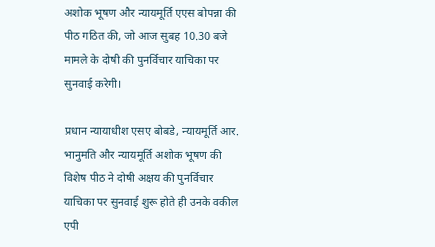अशोक भूषण और न्यायमूर्ति एएस बोपन्ना की पीठ गठित की, जो आज सुबह 10.30 बजे मामले के दोषी की पुनर्विचार याचिका पर सुनवाई करेगी।

प्रधान न्यायाधीश एसए बोबडे, न्यायमूर्ति आर. भानुमति और न्यायमूर्ति अशोक भूषण की विशेष पीठ ने दोषी अक्षय की पुनर्विचार याचिका पर सुनवाई शुरू होते ही उनके वकील एपी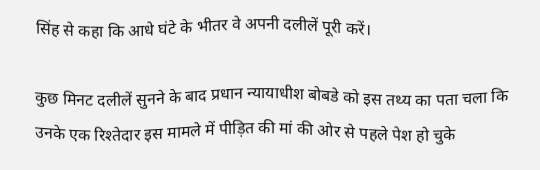सिंह से कहा कि आधे घंटे के भीतर वे अपनी दलीलें पूरी करें।

कुछ मिनट दलीलें सुनने के बाद प्रधान न्यायाधीश बोबडे को इस तथ्य का पता चला कि उनके एक रिश्तेदार इस मामले में पीड़ित की मां की ओर से पहले पेश हो चुके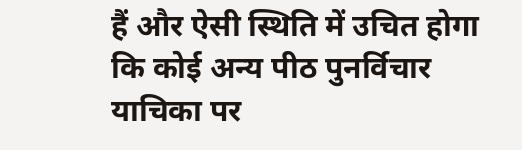हैं और ऐसी स्थिति में उचित होगा कि कोई अन्य पीठ पुनर्विचार याचिका पर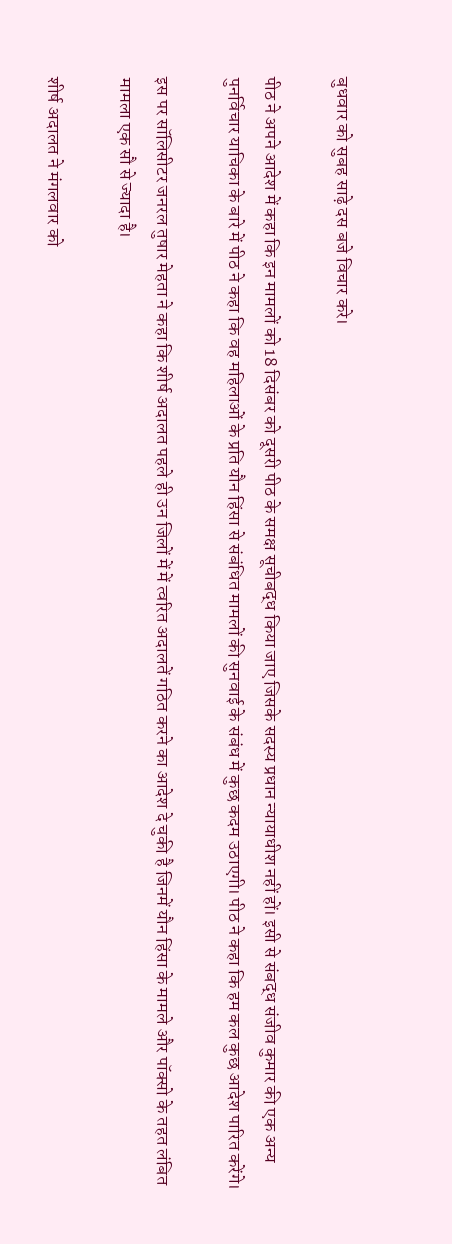बुधवार को सुबह साढ़े दस बजे विचार करे।

पीठ ने अपने आदेश में कहा कि इन मामलों को 18 दिसंबर को दूसरी पीठ के समक्ष सूचीबद्ध किया जाए जिसके सदस्य प्रधान न्यायाधीश नहीं हों। इसी से संबद्ध संजीव कुमार की एक अन्य पुनर्विचार याचिका के बारे में पीठ ने कहा कि वह महिलाओं के प्रति यौन हिंसा से संबंधित मामलों की सुनवाई के संबंध में कुछ कदम उठाएगी। पीठ ने कहा कि हम कल कुछ आदेश पारित करेंगे।

इस पर सॉलिसीटर जनरल तुषार मेहता ने कहा कि शीर्ष अदालत पहले ही उन जिलों में में त्वरित अदालतें गठित करने का आदेश दे चुकी है जिनमें यौन हिंसा के मामले और पॉक्सो के तहत लंबित मामला एक सौ से ज्यादा है।

शीर्ष अदालत ने मंगलवार को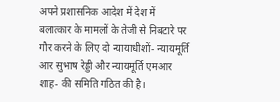अपने प्रशासनिक आदेश में देश में बलात्कार के मामलों के तेजी से निबटारे पर गौर करने के लिए दो न्यायाधीशों- न्यायमूर्ति आर सुभाष रेड्डी और न्यायमूर्ति एमआर शाह- की समिति गठित की है।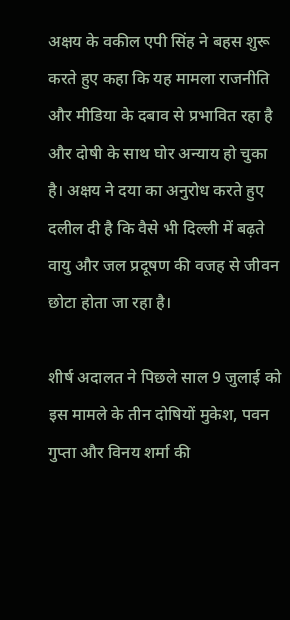अक्षय के वकील एपी सिंह ने बहस शुरू करते हुए कहा कि यह मामला राजनीति और मीडिया के दबाव से प्रभावित रहा है और दोषी के साथ घोर अन्याय हो चुका है। अक्षय ने दया का अनुरोध करते हुए दलील दी है कि वैसे भी दिल्ली में बढ़ते वायु और जल प्रदूषण की वजह से जीवन छोटा होता जा रहा है।

शीर्ष अदालत ने पिछले साल 9 जुलाई को इस मामले के तीन दोषियों मुकेश, पवन गुप्ता और विनय शर्मा की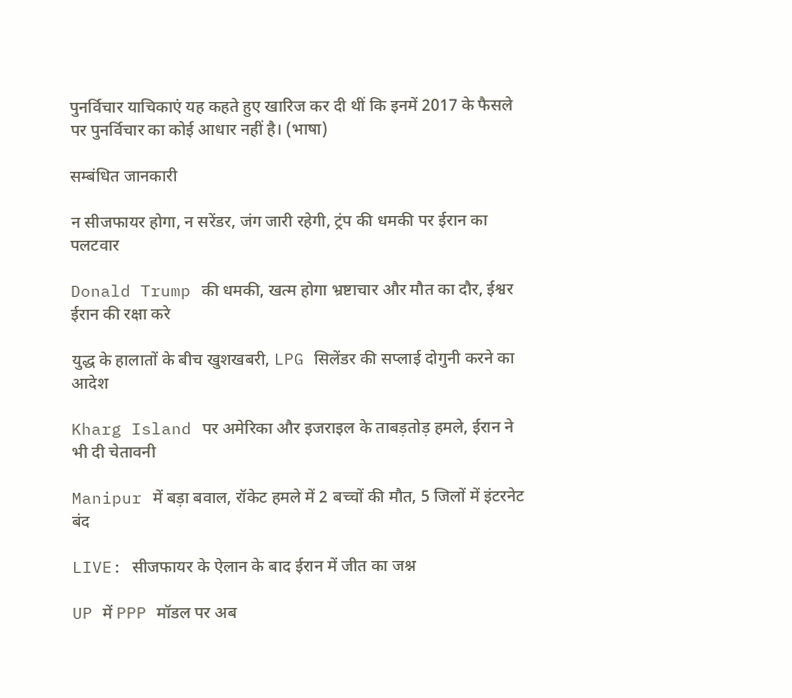पुनर्विचार याचिकाएं यह कहते हुए खारिज कर दी थीं कि इनमें 2017 के फैसले पर पुनर्विचार का कोई आधार नहीं है। (भाषा)

सम्बंधित जानकारी

न सीजफायर होगा, न सरेंडर, जंग जारी रहेगी, ट्रंप की धमकी पर ईरान का पलटवार

Donald Trump की धमकी, खत्म होगा भ्रष्टाचार और मौत का दौर, ईश्वर ईरान की रक्षा करे

युद्ध के हालातों के बीच खुशखबरी, LPG सिलेंडर की सप्लाई दोगुनी करने का आदेश

Kharg Island पर अमेरिका और इजराइल के ताबड़तोड़ हमले, ईरान ने भी दी चेतावनी

Manipur में बड़ा बवाल, रॉकेट हमले में 2 बच्चों की मौत, 5 जिलों में इंटरनेट बंद

LIVE: सीजफायर के ऐलान के बाद ईरान में जीत का जश्न

UP में PPP मॉडल पर अब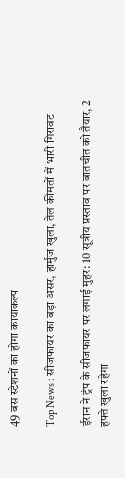49 बस स्टेशनों का होगा कायाकल्प

Top News : सीजफायर का बड़ा असर, हार्मुज खुला, तेल कीमतों में भारी गिरावट

ईरान ने ट्रंप के सीजफायर पर लगाई मुहर: 10 सूत्रीय प्रस्ताव पर बातचीत को तैयार, 2 हफ्ते खुला रहेगा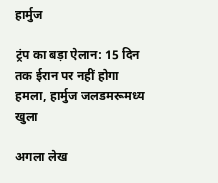हार्मुज

ट्रंप का बड़ा ऐलान: 15 दिन तक ईरान पर नहीं होगा हमला, हार्मुज जलडमरूमध्य खुला

अगला लेख